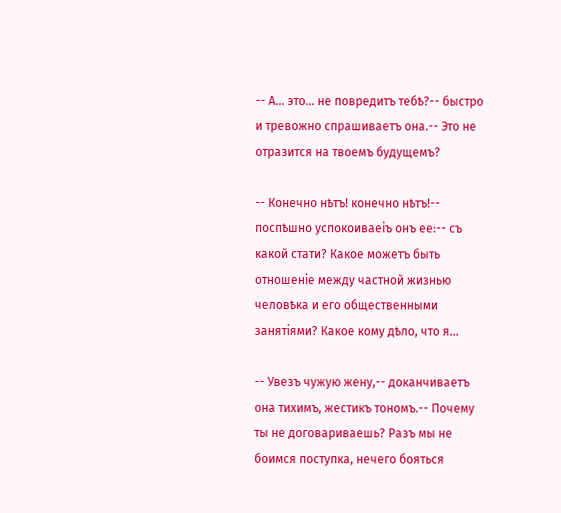-- А... это... не повредитъ тебѣ?-- быстро и тревожно спрашиваетъ она.-- Это не отразится на твоемъ будущемъ?

-- Конечно нѣтъ! конечно нѣтъ!-- поспѣшно успокоиваеіъ онъ ее:-- съ какой стати? Какое можетъ быть отношеніе между частной жизнью человѣка и его общественными занятіями? Какое кому дѣло, что я...

-- Увезъ чужую жену,-- доканчиваетъ она тихимъ, жестикъ тономъ.-- Почему ты не договариваешь? Разъ мы не боимся поступка, нечего бояться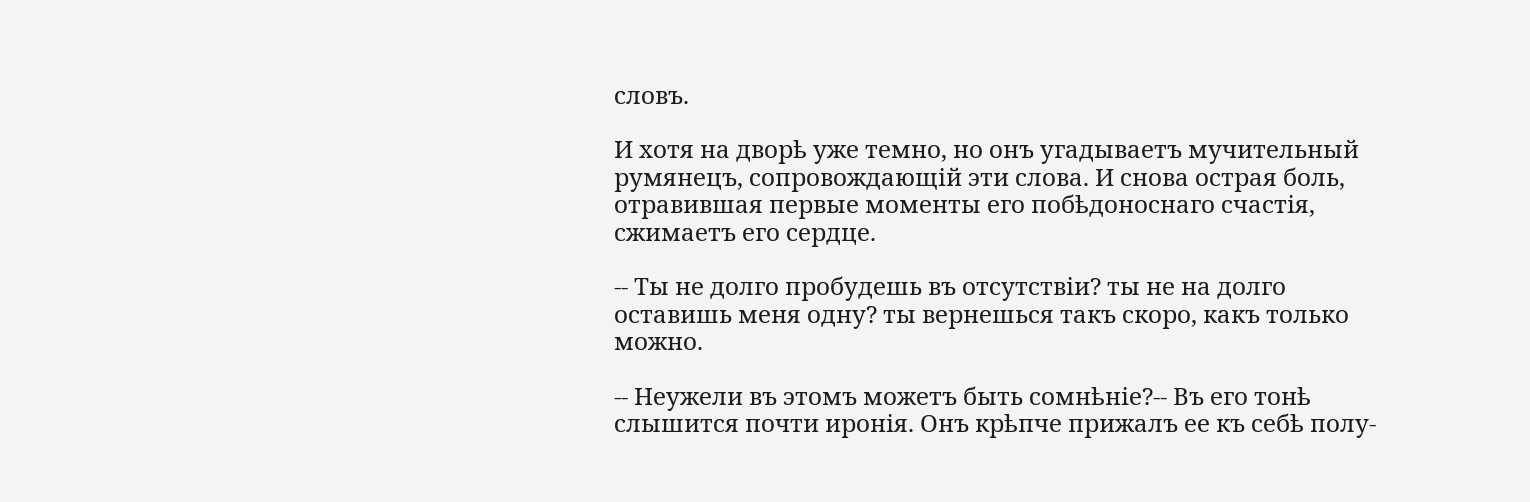словъ.

И хотя на дворѣ уже темно, но онъ угадываетъ мучительный румянецъ, сопровождающій эти слова. И снова острая боль, отравившая первые моменты его побѣдоноснаго счастія, сжимаетъ его сердце.

-- Ты не долго пробудешь въ отсутствіи? ты не на долго оставишь меня одну? ты вернешься такъ скоро, какъ только можно.

-- Неужели въ этомъ можетъ быть сомнѣніе?-- Въ его тонѣ слышится почти иронія. Онъ крѣпче прижалъ ее къ себѣ полу-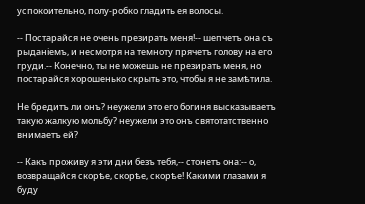успокоительно, полу-робко гладить ея волосы.

-- Постарайся не очень презирать меня!-- шепчетъ она съ рыданіемъ, и несмотря на темноту прячетъ голову на его груди.-- Конечно, ты не можешь не презирать меня, но постарайся хорошенько скрыть это, чтобы я не замѣтила.

Не бредитъ ли онъ? неужели это его богиня высказываетъ такую жалкую мольбу? неужели это онъ святотатственно внимаетъ ей?

-- Какъ проживу я эти дни безъ тебя,-- стонетъ она:-- о, возвращайся скорѣе, скорѣе, скорѣе! Какими глазами я буду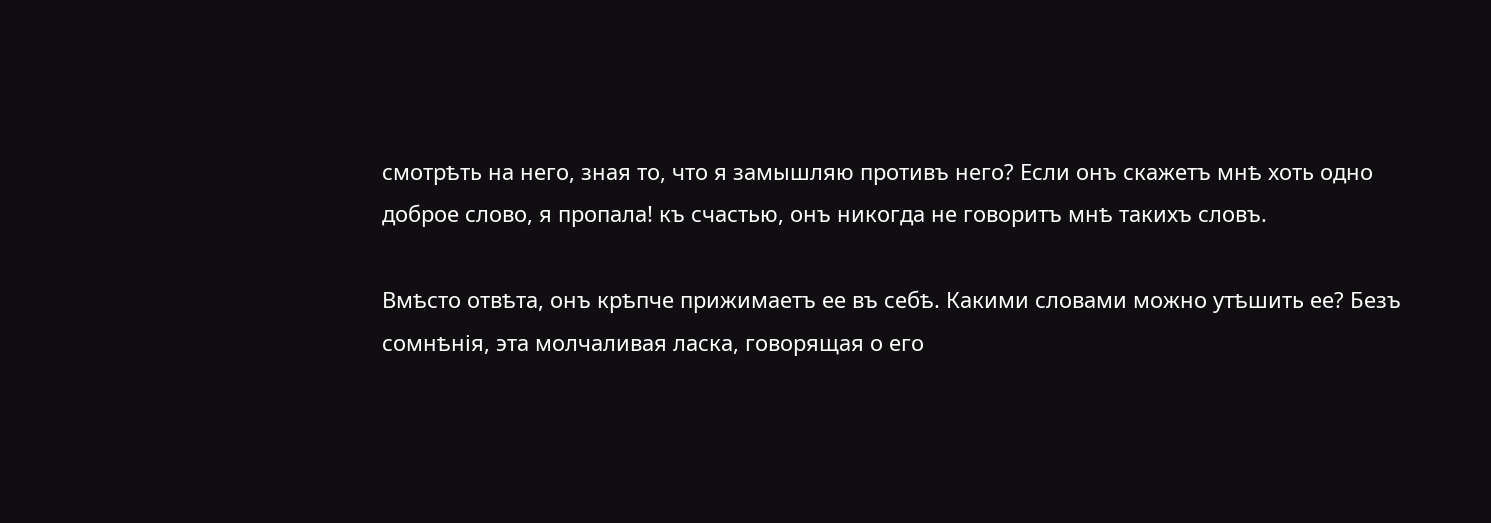смотрѣть на него, зная то, что я замышляю противъ него? Если онъ скажетъ мнѣ хоть одно доброе слово, я пропала! къ счастью, онъ никогда не говоритъ мнѣ такихъ словъ.

Вмѣсто отвѣта, онъ крѣпче прижимаетъ ее въ себѣ. Какими словами можно утѣшить ее? Безъ сомнѣнія, эта молчаливая ласка, говорящая о его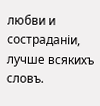любви и состраданіи, лучше всякихъ словъ.